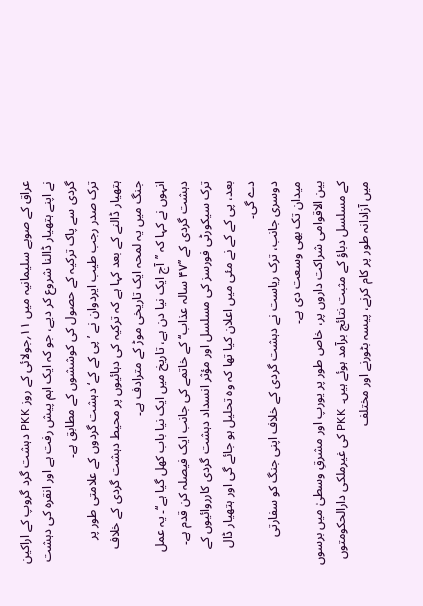عراق کے صوبے سلیمانیہ میں ۱۱؍جولائی کے روز PKK دہشت گرد گروپ کے اراکین نے اپنے ہتھیار ڈالنا شروع کر دیے، جو کہ ایک اہم پیش رفت ہے اور انقرہ کی دہشت گردی سے پاک ترکیہ کے حصول کی کوششوں کے مطابق ہے۔
ترک صدر رجب طیب ایردوان نے ’پی کے کے‘ دہشت گردوں کے علامتی طور پر ہتھیار ڈالنے کے بعد کہا ہے کہ ترکیہ کی دہائیوں پر محیط دہشت گردی کے خلاف جنگ میں یہ لمحہ ایک تاریخی موڑ کے مترادف ہے۔
انہوں نے کہا کہ ’’آج ایک نیا دن ہے، تاریخ میں ایک نیا باب کھل گیا ہے‘‘۔ یہ عمل دہشت گردی کے ’’۴۷ سالہ عذاب‘‘ کے خاتمے کی جانب ایک فیصلہ کن قدم ہے۔
ترک سیکورٹی فورسز کی مسلسل اور مؤثر انسداد دہشت گردی کارروائیوں کے بعد، پی کے کے نے مئی میں اعلان کیا تھا کہ وہ تحلیل ہو جائے گی اور ہتھیار ڈال دے گی۔
دوسری جانب، ترک ریاست نے دہشت گردی کے خلاف اپنی جنگ کو سفارتی میدان تک بھی وسعت دی ہے۔
بین الاقوامی شراکت داروں پر، خاص طور پر یورپ اور مشرقِ وسطیٰ میں برسوں کے مسلسل دباؤ کے مثبت نتائج برآمد ہوئے ہیں۔ PKK کی غیرملکی دارالحکومتوں میں آزادانہ طور پر کام کرنے، پیسہ بٹورنے اور مختلف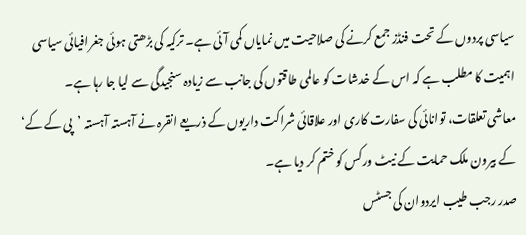سیاسی پردوں کے تحت فنڈز جمع کرنے کی صلاحیت میں نمایاں کمی آئی ہے۔ ترکیہ کی بڑھتی ہوئی جغرافیائی سیاسی اہمیت کا مطلب ہے کہ اس کے خدشات کو عالمی طاقتوں کی جانب سے زیادہ سنجیدگی سے لیا جا رہا ہے۔
معاشی تعلقات، توانائی کی سفارت کاری اور علاقائی شراکت داریوں کے ذریعے انقرہ نے آہستہ آہستہ ’پی کے کے‘ کے بیرون ملک حمایت کے نیٹ ورکس کو ختم کر دیا ہے۔
صدر رجب طیب ایردوان کی جسٹس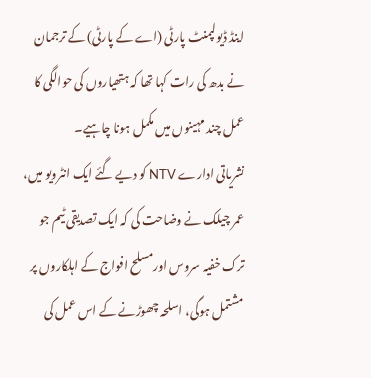اینڈ ڈیولپمنٹ پارٹی (اے کے پارٹی) کے ترجمان نے بدھ کی رات کہا تھا کہ ہتھیاروں کی حوالگی کا عمل چند مہینوں میں مکمل ہونا چاہیے۔
نشریاتی ادارے NTV کو دیے گئے ایک انٹرویو میں، عمر چیلک نے وضاحت کی کہ ایک تصدیقی ٹیم جو ترک خفیہ سروس اورمسلح افواج کے اہلکاروں پر مشتمل ہوگی، اسلحہ چھوڑنے کے اس عمل کی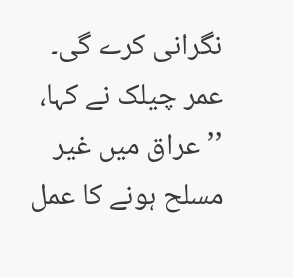نگرانی کرے گی۔
عمر چیلک نے کہا، ’’عراق میں غیر مسلح ہونے کا عمل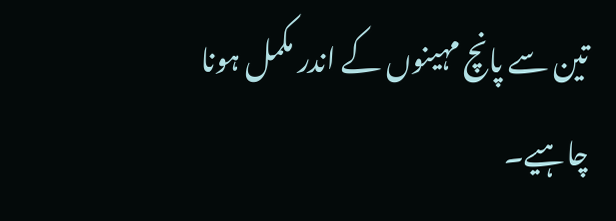تین سے پانچ مہینوں کے اندر مکمل ہونا چاہیے۔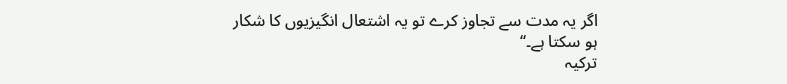اگر یہ مدت سے تجاوز کرے تو یہ اشتعال انگیزیوں کا شکار ہو سکتا ہے۔‘‘
ترکیہ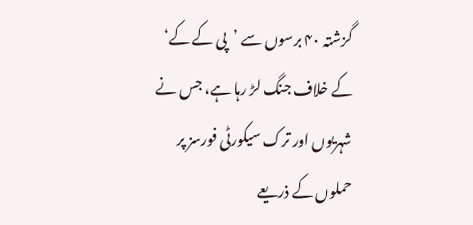گزشتہ ۴۰ برسوں سے ’پی کے کے‘ کے خلاف جنگ لڑ رہا ہے، جس نے شہریوں اور ترک سیکورٹی فورسز پر حملوں کے ذریعے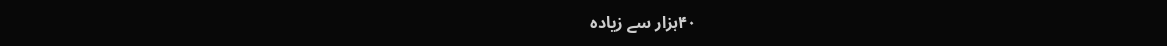۴۰ہزار سے زیادہ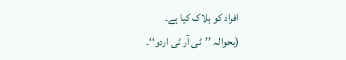افراد کو ہلاک کیا ہے۔
(بحوالہ ’’ٹی آر ٹی اردو‘‘۔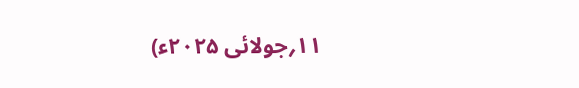۱۱؍جولائی ۲۰۲۵ء)